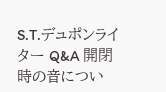S.T.デュポンライター Q&A 開閉時の音につい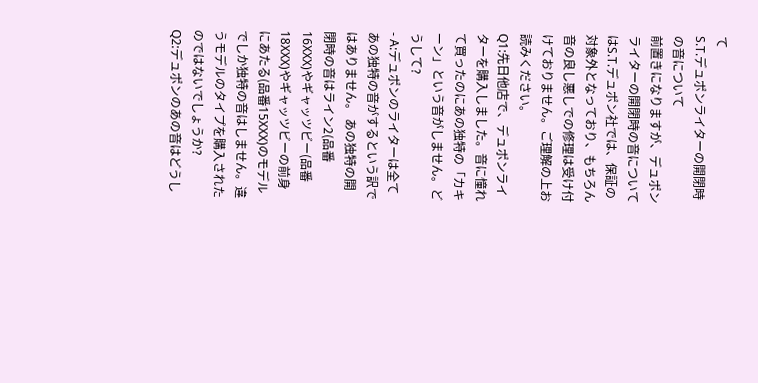て
S.T.デュポンライターの開閉時の音について
前置きになりますが、デュポンライターの開閉時の音についてはS.T.デュポン社では、保証の対象外となっており、もちろん音の良し悪しでの修理は受け付けておりません。ご理解の上お読みください。
Q1:先日他店で、デュポンライターを購入しました。音に憧れて買ったのにあの独特の「カキーン」という音がしません。どうして?
- A:デュポンのライターは全てあの独特の音がするという訳ではありません。 あの独特の開閉時の音はライン2(品番16XXX)やギャッツビー(品番18XXX)やギャッツビーの前身にあたる(品番15XXX)のモデルでしか独特の音はしません。違うモデルのタイプを購入されたのではないでしょうか?
Q2:デュポンのあの音はどうし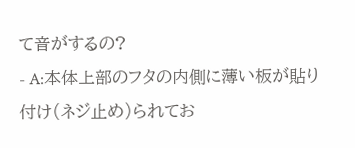て音がするの?
- A:本体上部のフタの内側に薄い板が貼り付け(ネジ止め)られてお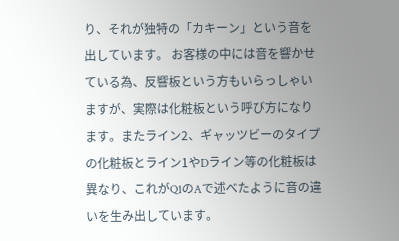り、それが独特の「カキーン」という音を出しています。 お客様の中には音を響かせている為、反響板という方もいらっしゃいますが、実際は化粧板という呼び方になります。またライン2、ギャッツビーのタイプの化粧板とライン1やDライン等の化粧板は異なり、これがQ1のAで述べたように音の違いを生み出しています。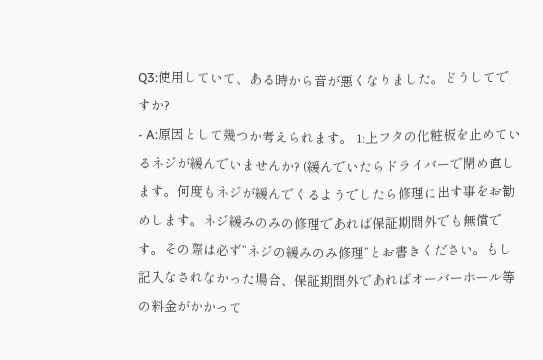Q3:使用していて、ある時から音が悪くなりました。どうしてですか?
- A:原因として幾つか考えられます。 1:上フタの化粧板を止めているネジが緩んでいませんか? (緩んでいたらドライバーで閉め直します。何度もネジが緩んでくるようでしたら修理に出す事をお勧めします。ネジ緩みのみの修理であれば保証期間外でも無償です。その際は必ず”ネジの緩みのみ修理”とお書きください。もし記入なされなかった場合、保証期間外であればオーバーホール等の料金がかかって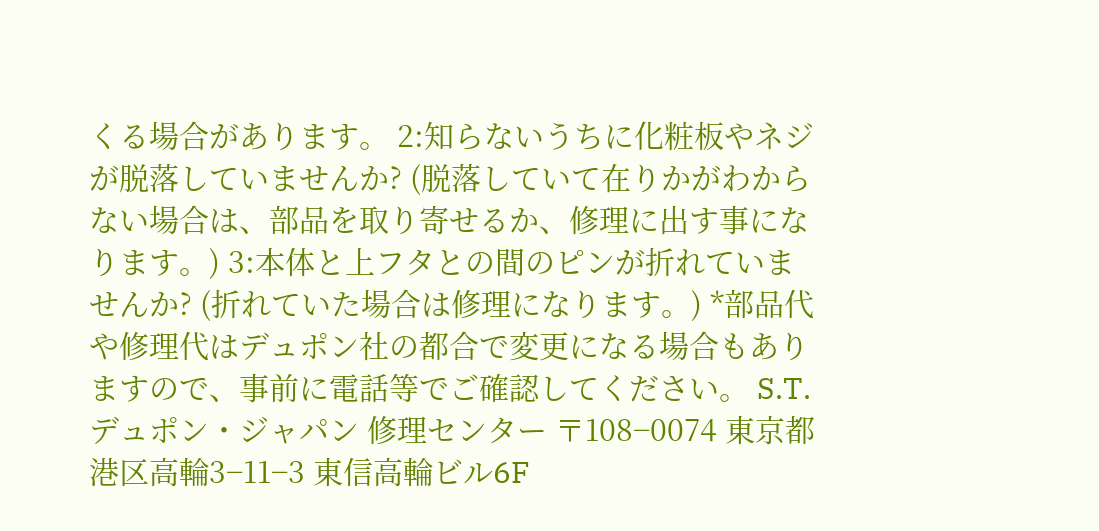くる場合があります。 2:知らないうちに化粧板やネジが脱落していませんか? (脱落していて在りかがわからない場合は、部品を取り寄せるか、修理に出す事になります。) 3:本体と上フタとの間のピンが折れていませんか? (折れていた場合は修理になります。) *部品代や修理代はデュポン社の都合で変更になる場合もありますので、事前に電話等でご確認してください。 S.T.デュポン・ジャパン 修理センター 〒108−0074 東京都港区高輪3−11−3 東信高輪ビル6F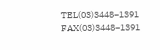TEL(03)3448−1391 FAX(03)3448−1391